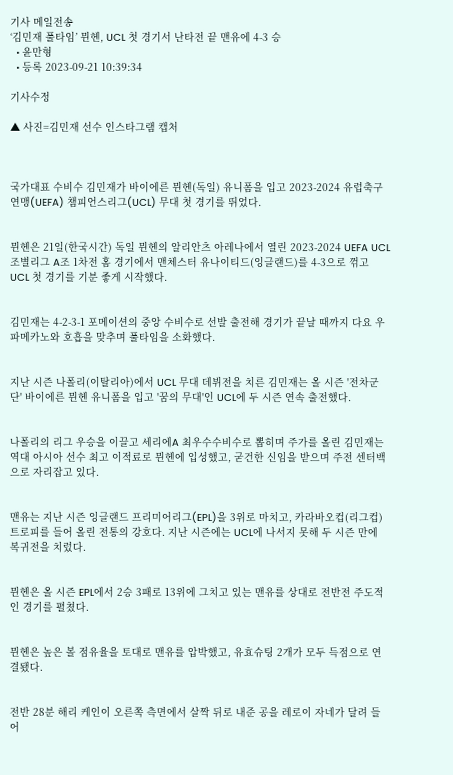기사 메일전송
‘김민재 풀타임’ 뮌헨, UCL 첫 경기서 난타전 끝 맨유에 4-3 승
  • 윤만형
  • 등록 2023-09-21 10:39:34

기사수정

▲ 사진=김민재 선수 인스타그램 캡처



국가대표 수비수 김민재가 바이에른 뮌헨(독일) 유니폼을 입고 2023-2024 유럽축구연맹(UEFA) 챔피언스리그(UCL) 무대 첫 경기를 뛰었다.


뮌헨은 21일(한국시간) 독일 뮌헨의 알리안츠 아레나에서 열린 2023-2024 UEFA UCL 조별리그 A조 1차전 홈 경기에서 맨체스터 유나이티드(잉글랜드)를 4-3으로 꺾고 UCL 첫 경기를 기분 좋게 시작했다.


김민재는 4-2-3-1 포메이션의 중앙 수비수로 선발 출전해 경기가 끝날 때까지 다요 우파메카노와 호흡을 맞추며 풀타임을 소화했다.


지난 시즌 나폴리(이탈리아)에서 UCL 무대 데뷔전을 치른 김민재는 올 시즌 '전차군단' 바이에른 뮌헨 유니폼을 입고 '꿈의 무대'인 UCL에 두 시즌 연속 출전했다.


나폴리의 리그 우승을 이끌고 세리에A 최우수수비수로 뽑히며 주가를 올린 김민재는 역대 아시아 선수 최고 이적료로 뮌헨에 입성했고, 굳건한 신임을 받으며 주전 센터백으로 자리잡고 있다.


맨유는 지난 시즌 잉글랜드 프리미어리그(EPL)을 3위로 마치고, 카라바오컵(리그컵) 트로피를 들어 올린 전통의 강호다. 지난 시즌에는 UCL에 나서지 못해 두 시즌 만에 복귀전을 치렀다.


뮌헨은 올 시즌 EPL에서 2승 3패로 13위에 그치고 있는 맨유를 상대로 전반전 주도적인 경기를 펼쳤다.


뮌헨은 높은 볼 점유율을 토대로 맨유를 압박했고, 유효슈팅 2개가 모두 득점으로 연결됐다.


전반 28분 해리 케인이 오른쪽 측면에서 살짝 뒤로 내준 공을 레로이 자네가 달려 들어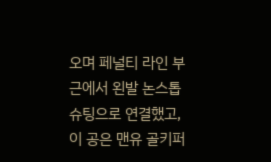오며 페널티 라인 부근에서 왼발 논스톱 슈팅으로 연결했고, 이 공은 맨유 골키퍼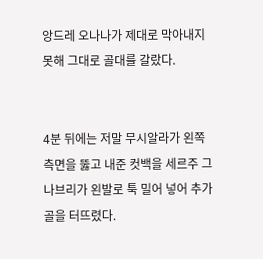앙드레 오나나가 제대로 막아내지 못해 그대로 골대를 갈랐다.


4분 뒤에는 저말 무시알라가 왼쪽 측면을 뚫고 내준 컷백을 세르주 그나브리가 왼발로 툭 밀어 넣어 추가 골을 터뜨렸다.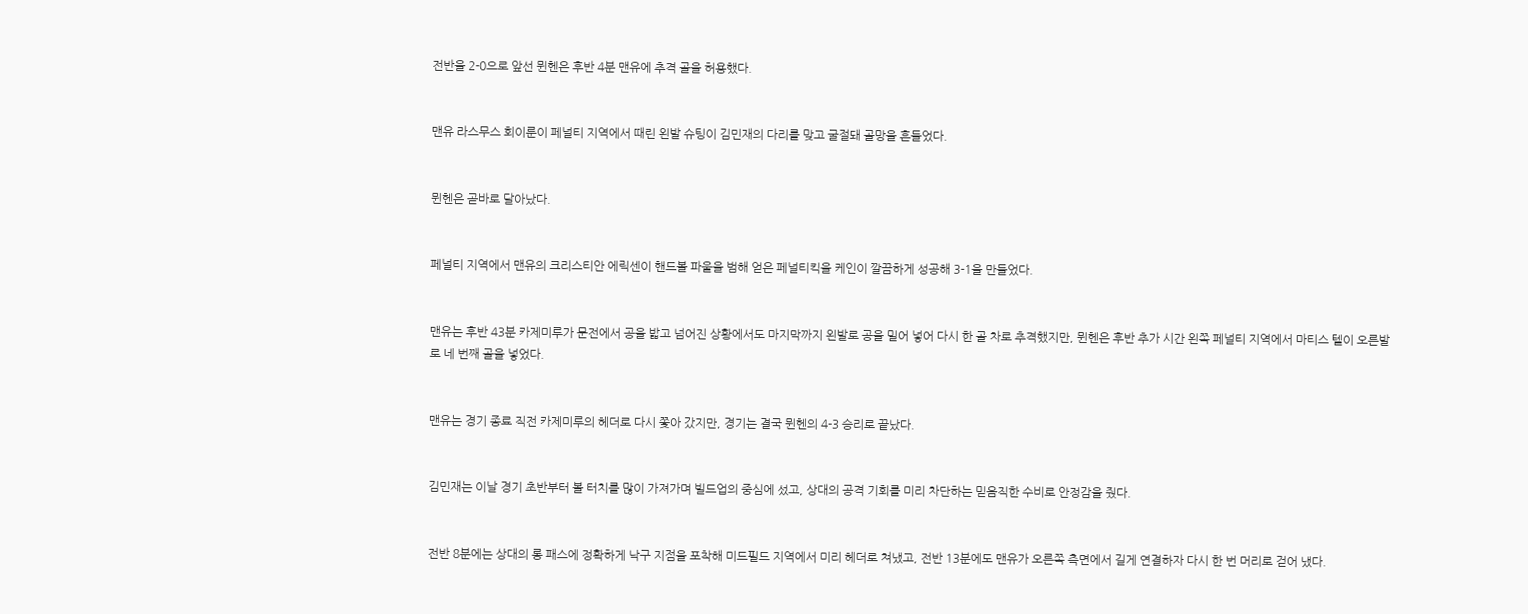전반을 2-0으로 앞선 뮌헨은 후반 4분 맨유에 추격 골을 허용했다.


맨유 라스무스 회이룬이 페널티 지역에서 때린 왼발 슈팅이 김민재의 다리를 맞고 굴절돼 골망을 흔들었다.


뮌헨은 곧바로 달아났다.


페널티 지역에서 맨유의 크리스티안 에릭센이 핸드볼 파울을 범해 얻은 페널티킥을 케인이 깔끔하게 성공해 3-1을 만들었다.


맨유는 후반 43분 카제미루가 문전에서 공을 밟고 넘어진 상황에서도 마지막까지 왼발로 공을 밀어 넣어 다시 한 골 차로 추격했지만, 뮌헨은 후반 추가 시간 왼쪽 페널티 지역에서 마티스 텔이 오른발로 네 번째 골을 넣었다.


맨유는 경기 종료 직전 카제미루의 헤더로 다시 쫓아 갔지만, 경기는 결국 뮌헨의 4-3 승리로 끝났다.


김민재는 이날 경기 초반부터 볼 터치를 많이 가져가며 빌드업의 중심에 섰고, 상대의 공격 기회를 미리 차단하는 믿음직한 수비로 안정감을 줬다.


전반 8분에는 상대의 롱 패스에 정확하게 낙구 지점을 포착해 미드필드 지역에서 미리 헤더로 쳐냈고, 전반 13분에도 맨유가 오른쪽 측면에서 길게 연결하자 다시 한 번 머리로 걷어 냈다.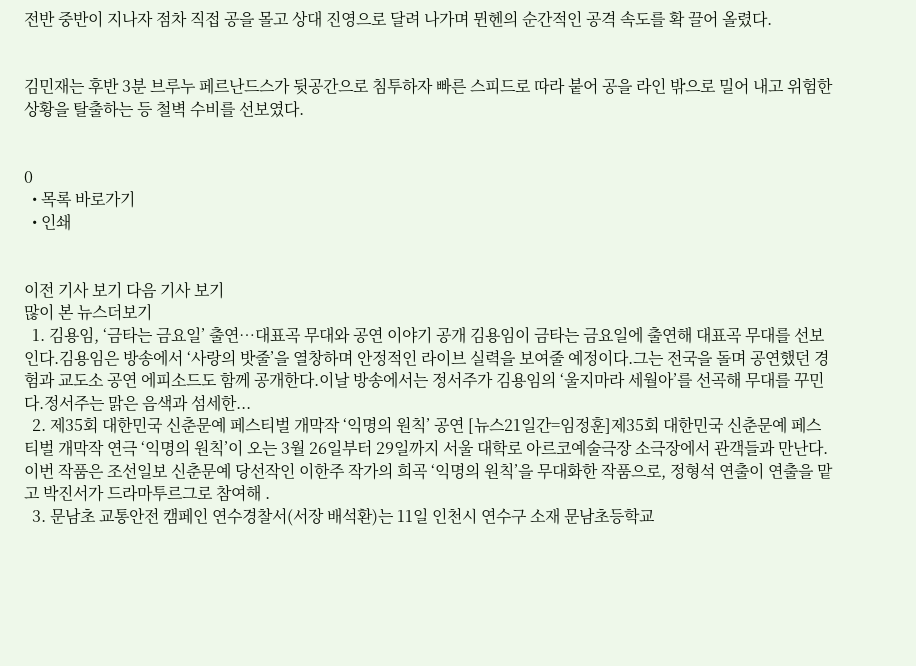전반 중반이 지나자 점차 직접 공을 몰고 상대 진영으로 달려 나가며 뮌헨의 순간적인 공격 속도를 확 끌어 올렸다.


김민재는 후반 3분 브루누 페르난드스가 뒷공간으로 침투하자 빠른 스피드로 따라 붙어 공을 라인 밖으로 밀어 내고 위험한 상황을 탈출하는 등 철벽 수비를 선보였다.


0
  • 목록 바로가기
  • 인쇄


이전 기사 보기 다음 기사 보기
많이 본 뉴스더보기
  1. 김용임, ‘금타는 금요일’ 출연…대표곡 무대와 공연 이야기 공개 김용임이 금타는 금요일에 출연해 대표곡 무대를 선보인다.김용임은 방송에서 ‘사랑의 밧줄’을 열창하며 안정적인 라이브 실력을 보여줄 예정이다.그는 전국을 돌며 공연했던 경험과 교도소 공연 에피소드도 함께 공개한다.이날 방송에서는 정서주가 김용임의 ‘울지마라 세월아’를 선곡해 무대를 꾸민다.정서주는 맑은 음색과 섬세한...
  2. 제35회 대한민국 신춘문예 페스티벌 개막작 ‘익명의 원칙’ 공연 [뉴스21일간=임정훈]제35회 대한민국 신춘문예 페스티벌 개막작 연극 ‘익명의 원칙’이 오는 3월 26일부터 29일까지 서울 대학로 아르코예술극장 소극장에서 관객들과 만난다.이번 작품은 조선일보 신춘문예 당선작인 이한주 작가의 희곡 ‘익명의 원칙’을 무대화한 작품으로, 정형석 연출이 연출을 맡고 박진서가 드라마투르그로 참여해 .
  3. 문남초 교통안전 캠페인 연수경찰서(서장 배석환)는 11일 인천시 연수구 소재 문남초등학교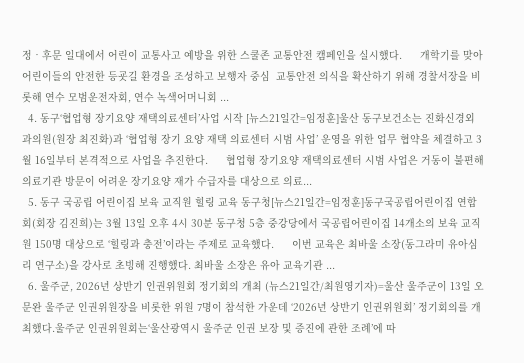정‧후문 일대에서 어린이 교통사고 예방을 위한 스쿨존 교통안전 캠페인을 실시했다.      개학기를 맞아 어린이들의 안전한 등굣길 환경을 조성하고 보행자 중심  교통안전 의식을 확산하기 위해 경찰서장을 비롯해 연수 모범운전자회, 연수 녹색어머니회 ...
  4. 동구‘협업형 장기요양 재택의료센터’사업 시작 [뉴스21일간=임정훈]울산 동구보건소는 진화신경외과의원(원장 최진화)과 ‘협업형 장기 요양 재택 의료센터 시범 사업’ 운영을 위한 업무 협약을 체결하고 3월 16일부터 본격적으로 사업을 추진한다.      협업형 장기요양 재택의료센터 시범 사업은 거동이 불편해 의료기관 방문이 어려운 장기요양 재가 수급자를 대상으로 의료...
  5. 동구 국공립 어린이집 보육 교직원 힐링 교육 동구청[뉴스21일간=임정훈]동구국공립어린이집 연합회(회장 김진희)는 3월 13일 오후 4시 30분 동구청 5층 중강당에서 국공립어린이집 14개소의 보육 교직원 150명 대상으로 ‘힐링과 충전’이라는 주제로 교육했다.      이번 교육은 최바울 소장(동그라미 유아심리 연구소)을 강사로 초빙해 진행했다. 최바울 소장은 유아 교육기관 ...
  6. 울주군, 2026년 상반기 인권위원회 정기회의 개최 (뉴스21일간/최원영기자)=울산 울주군이 13일 오문완 울주군 인권위원장을 비롯한 위원 7명이 참석한 가운데 ‘2026년 상반기 인권위원회’ 정기회의를 개최했다.울주군 인권위원회는‘울산광역시 울주군 인권 보장 및 증진에 관한 조례’에 따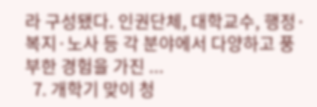라 구성됐다. 인권단체, 대학교수, 행정·복지·노사 등 각 분야에서 다양하고 풍부한 경험을 가진 ...
  7. 개학기 맞이 청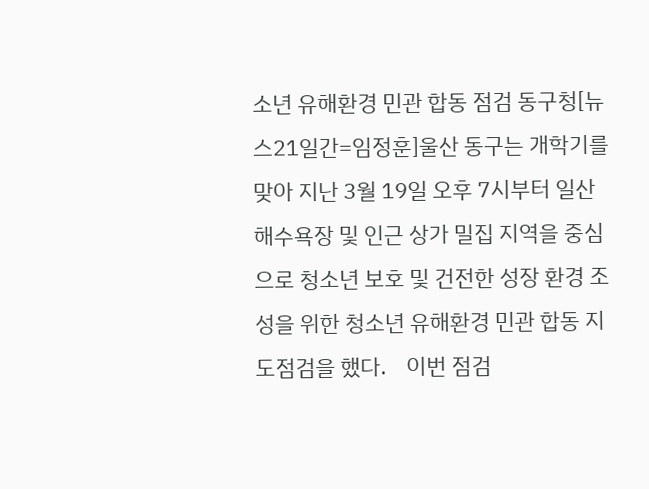소년 유해환경 민관 합동 점검 동구청[뉴스21일간=임정훈]울산 동구는 개학기를 맞아 지난 3월 19일 오후 7시부터 일산해수욕장 및 인근 상가 밀집 지역을 중심으로 청소년 보호 및 건전한 성장 환경 조성을 위한 청소년 유해환경 민관 합동 지도점검을 했다.    이번 점검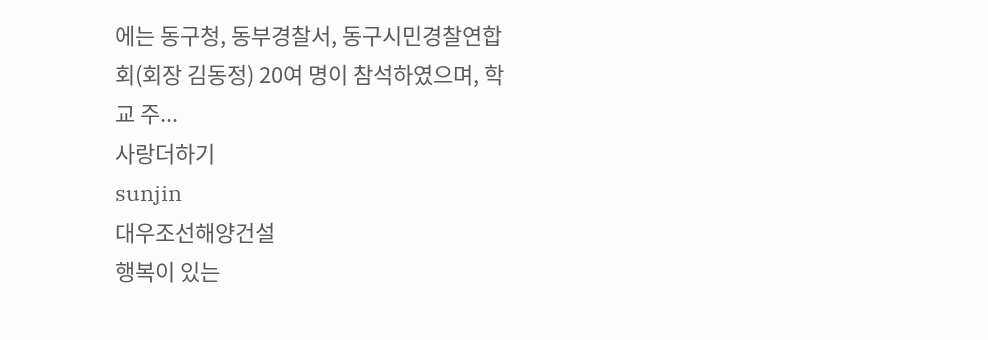에는 동구청, 동부경찰서, 동구시민경찰연합회(회장 김동정) 20여 명이 참석하였으며, 학교 주...
사랑더하기
sunjin
대우조선해양건설
행복이 있는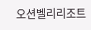오션벨리리조트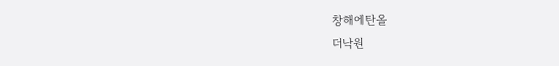창해에탄올
더낙원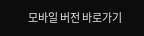모바일 버전 바로가기